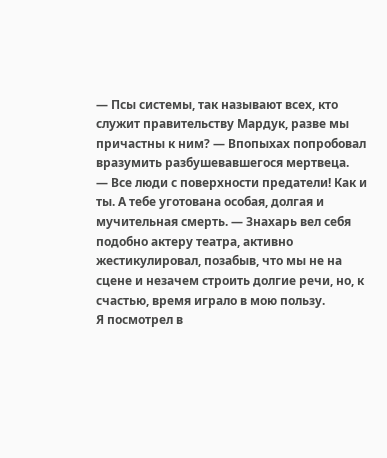— Псы системы, так называют всех, кто служит правительству Мардук, разве мы причастны к ним? — Впопыхах попробовал вразумить разбушевавшегося мертвеца.
— Все люди с поверхности предатели! Как и ты. А тебе уготована особая, долгая и мучительная смерть. — Знахарь вел себя подобно актеру театра, активно жестикулировал, позабыв, что мы не на сцене и незачем строить долгие речи, но, к счастью, время играло в мою пользу.
Я посмотрел в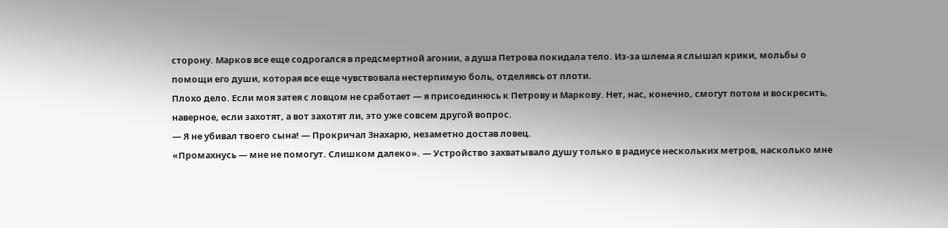сторону. Марков все еще содрогался в предсмертной агонии, а душа Петрова покидала тело. Из-за шлема я слышал крики, мольбы о помощи его души, которая все еще чувствовала нестерпимую боль, отделяясь от плоти.
Плохо дело. Если моя затея с ловцом не сработает — я присоединюсь к Петрову и Маркову. Нет, нас, конечно, смогут потом и воскресить, наверное, если захотят, а вот захотят ли, это уже совсем другой вопрос.
— Я не убивал твоего сына! — Прокричал Знахарю, незаметно достав ловец.
«Промахнусь — мне не помогут. Слишком далеко». — Устройство захватывало душу только в радиусе нескольких метров, насколько мне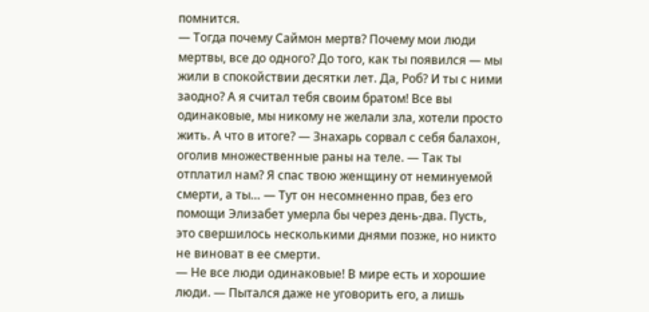помнится.
— Тогда почему Саймон мертв? Почему мои люди мертвы, все до одного? До того, как ты появился — мы жили в спокойствии десятки лет. Да, Роб? И ты с ними заодно? А я считал тебя своим братом! Все вы одинаковые, мы никому не желали зла, хотели просто жить. А что в итоге? — Знахарь сорвал с себя балахон, оголив множественные раны на теле. — Так ты отплатил нам? Я спас твою женщину от неминуемой смерти, а ты… — Тут он несомненно прав, без его помощи Элизабет умерла бы через день-два. Пусть, это свершилось несколькими днями позже, но никто не виноват в ее смерти.
— Не все люди одинаковые! В мире есть и хорошие люди. — Пытался даже не уговорить его, а лишь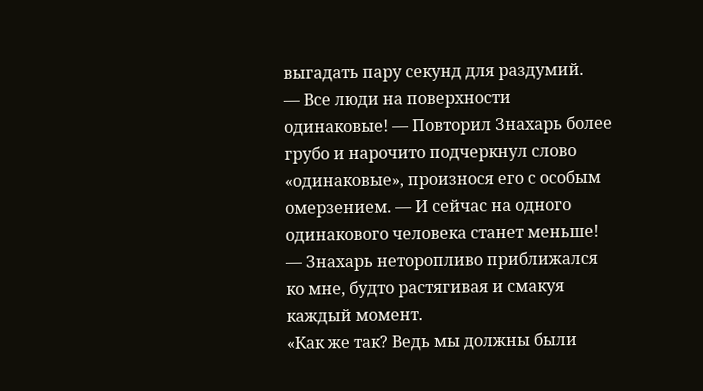выгадать пару секунд для раздумий.
— Все люди на поверхности одинаковые! — Повторил Знахарь более грубо и нарочито подчеркнул слово «одинаковые», произнося его с особым омерзением. — И сейчас на одного одинакового человека станет меньше! — Знахарь неторопливо приближался ко мне, будто растягивая и смакуя каждый момент.
«Как же так? Ведь мы должны были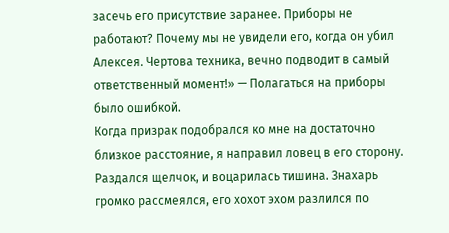засечь его присутствие заранее. Приборы не работают? Почему мы не увидели его, когда он убил Алексея. Чертова техника, вечно подводит в самый ответственный момент!» — Полагаться на приборы было ошибкой.
Когда призрак подобрался ко мне на достаточно близкое расстояние, я направил ловец в его сторону. Раздался щелчок, и воцарилась тишина. Знахарь громко рассмеялся, его хохот эхом разлился по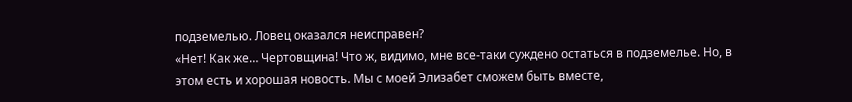подземелью. Ловец оказался неисправен?
«Нет! Как же… Чертовщина! Что ж, видимо, мне все-таки суждено остаться в подземелье. Но, в этом есть и хорошая новость. Мы с моей Элизабет сможем быть вместе,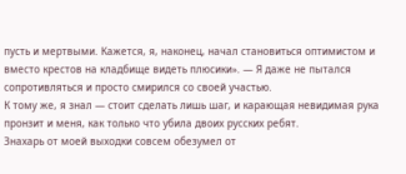пусть и мертвыми. Кажется, я, наконец, начал становиться оптимистом и вместо крестов на кладбище видеть плюсики». — Я даже не пытался сопротивляться и просто смирился со своей участью.
К тому же, я знал — стоит сделать лишь шаг, и карающая невидимая рука пронзит и меня, как только что убила двоих русских ребят.
Знахарь от моей выходки совсем обезумел от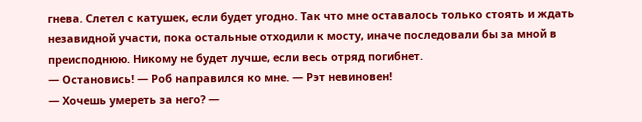гнева. Слетел с катушек, если будет угодно. Так что мне оставалось только стоять и ждать незавидной участи, пока остальные отходили к мосту, иначе последовали бы за мной в преисподнюю. Никому не будет лучше, если весь отряд погибнет.
— Остановись! — Роб направился ко мне. — Рэт невиновен!
— Хочешь умереть за него? —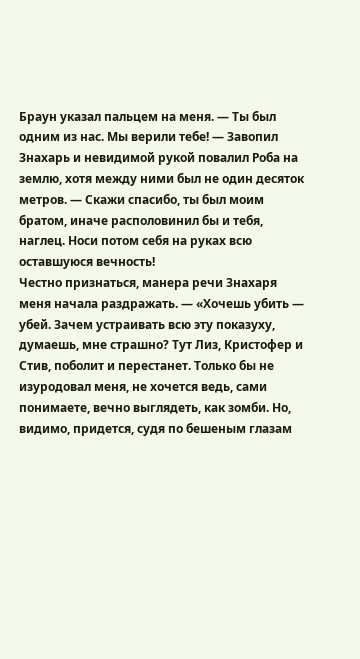Браун указал пальцем на меня. — Ты был одним из нас. Мы верили тебе! — Завопил Знахарь и невидимой рукой повалил Роба на землю, хотя между ними был не один десяток метров. — Скажи спасибо, ты был моим братом, иначе располовинил бы и тебя, наглец. Носи потом себя на руках всю оставшуюся вечность!
Честно признаться, манера речи Знахаря меня начала раздражать. — «Хочешь убить — убей. Зачем устраивать всю эту показуху, думаешь, мне страшно? Тут Лиз, Кристофер и Стив, поболит и перестанет. Только бы не изуродовал меня, не хочется ведь, сами понимаете, вечно выглядеть, как зомби. Но, видимо, придется, судя по бешеным глазам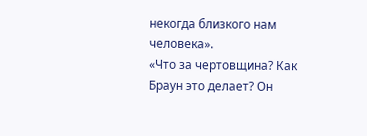некогда близкого нам человека».
«Что за чертовщина? Как Браун это делает? Он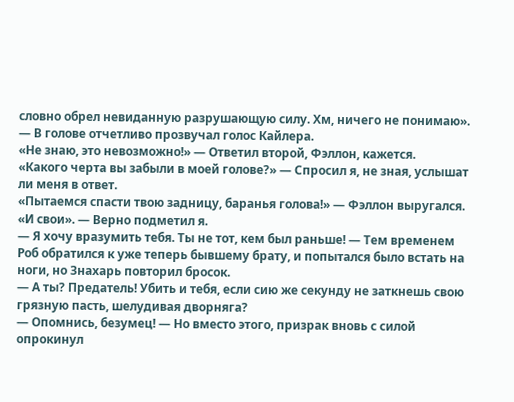словно обрел невиданную разрушающую силу. Хм, ничего не понимаю». — В голове отчетливо прозвучал голос Кайлера.
«Не знаю, это невозможно!» — Ответил второй, Фэллон, кажется.
«Какого черта вы забыли в моей голове?» — Спросил я, не зная, услышат ли меня в ответ.
«Пытаемся спасти твою задницу, баранья голова!» — Фэллон выругался.
«И свои». — Верно подметил я.
— Я хочу вразумить тебя. Ты не тот, кем был раньше! — Тем временем Роб обратился к уже теперь бывшему брату, и попытался было встать на ноги, но Знахарь повторил бросок.
— А ты? Предатель! Убить и тебя, если сию же секунду не заткнешь свою грязную пасть, шелудивая дворняга?
— Опомнись, безумец! — Но вместо этого, призрак вновь с силой опрокинул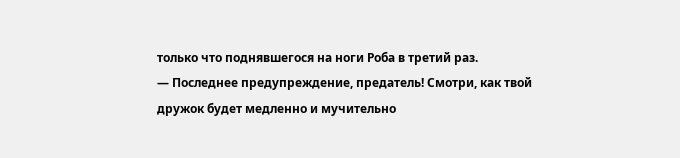только что поднявшегося на ноги Роба в третий раз.
— Последнее предупреждение, предатель! Смотри, как твой дружок будет медленно и мучительно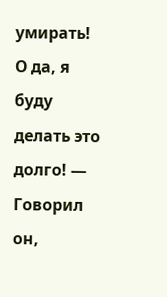умирать! О да, я буду делать это долго! — Говорил он,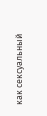как сексуальный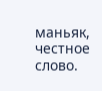маньяк, честное слово.